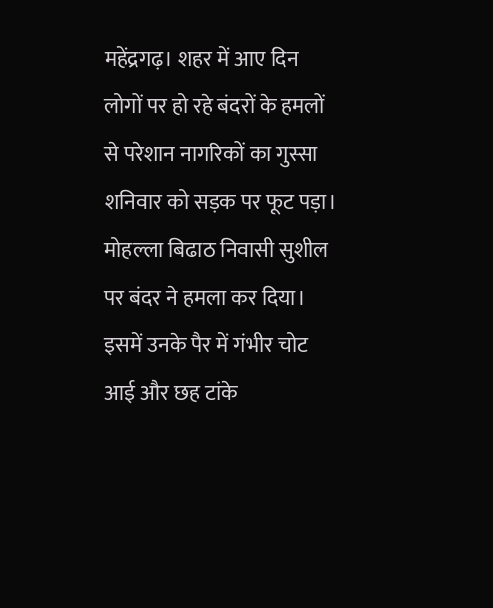महेंद्रगढ़। शहर में आए दिन लोगों पर हो रहे बंदरों के हमलों से परेशान नागरिकों का गुस्सा शनिवार को सड़क पर फूट पड़ा। मोहल्ला बिढाठ निवासी सुशील पर बंदर ने हमला कर दिया। इसमें उनके पैर में गंभीर चोट आई और छह टांके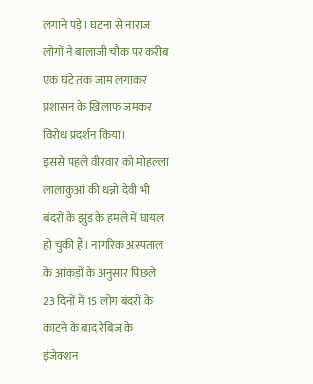लगाने पड़े। घटना से नाराज लोगों ने बालाजी चौक पर करीब एक घंटे तक जाम लगाकर प्रशासन के खिलाफ जमकर विरोध प्रदर्शन किया।
इससे पहले वीरवार को मोहल्ला लालाकुआं की धन्नो देवी भी बंदरों के झुंड के हमले में घायल हो चुकी हैं। नागरिक अस्पताल के आंकड़ों के अनुसार पिछले 23 दिनों में 15 लोग बंदरों के काटने के बाद रेबिज के इंजेक्शन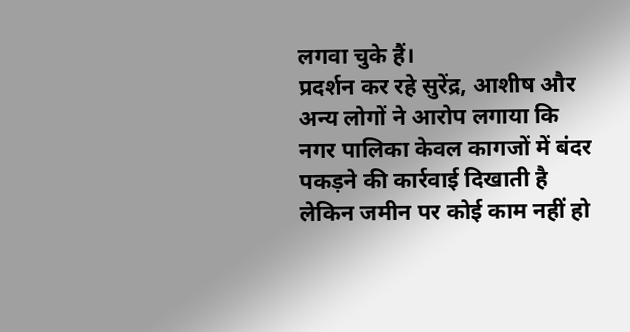लगवा चुके हैं।
प्रदर्शन कर रहे सुरेंद्र, आशीष और अन्य लोगों ने आरोप लगाया कि नगर पालिका केवल कागजों में बंदर पकड़ने की कार्रवाई दिखाती है लेकिन जमीन पर कोई काम नहीं हो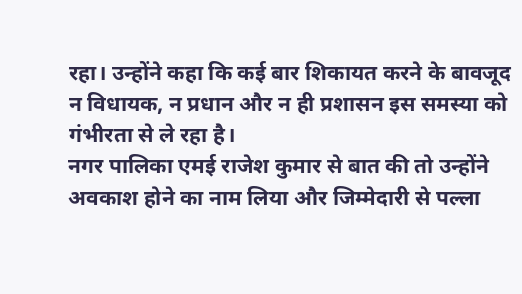रहा। उन्होंने कहा कि कई बार शिकायत करने के बावजूद न विधायक, न प्रधान और न ही प्रशासन इस समस्या को गंभीरता से ले रहा है।
नगर पालिका एमई राजेश कुमार से बात की तो उन्होंने अवकाश होने का नाम लिया और जिम्मेदारी से पल्ला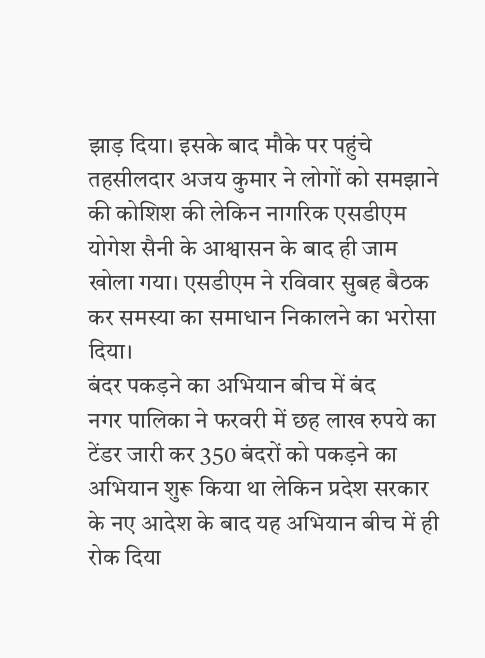झाड़ दिया। इसके बाद मौके पर पहुंचे तहसीलदार अजय कुमार ने लोगों को समझाने की कोशिश की लेकिन नागरिक एसडीएम योगेश सैनी के आश्वासन के बाद ही जाम खोला गया। एसडीएम ने रविवार सुबह बैठक कर समस्या का समाधान निकालने का भरोसा दिया।
बंदर पकड़ने का अभियान बीच में बंद
नगर पालिका ने फरवरी में छह लाख रुपये का टेंडर जारी कर 350 बंदरों को पकड़ने का अभियान शुरू किया था लेकिन प्रदेश सरकार के नए आदेश के बाद यह अभियान बीच में ही रोक दिया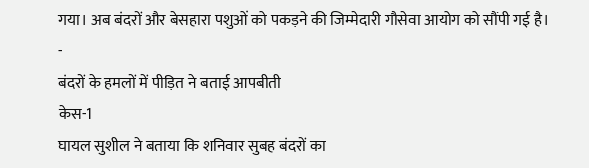गया। अब बंदरों और बेसहारा पशुओं को पकड़ने की जिम्मेदारी गौसेवा आयोग को सौंपी गई है।
-
बंदरों के हमलों में पीड़ित ने बताई आपबीती
केस-1
घायल सुशील ने बताया कि शनिवार सुबह बंदरों का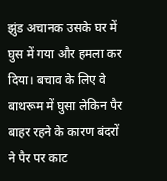झुंड अचानक उसके घर में घुस में गया और हमला कर दिया। बचाव के लिए वे बाथरूम में घुसा लेकिन पैर बाहर रहने के कारण बंदरों ने पैर पर काट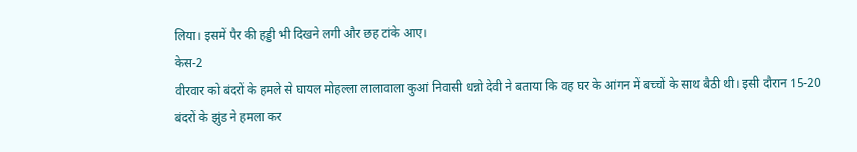लिया। इसमें पैर की हड्डी भी दिखने लगी और छह टांके आए।
केस-2
वीरवार को बंदरों के हमले से घायल मोहल्ला लालावाला कुआं निवासी धन्नो देवी ने बताया कि वह घर के आंगन में बच्चों के साथ बैठी थी। इसी दौरान 15-20 बंदरों के झुंड ने हमला कर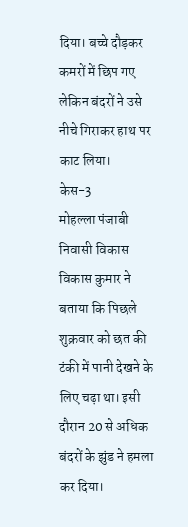दिया। बच्चे दौड़कर कमरों में छिप गए लेकिन बंदरों ने उसे नीचे गिराकर हाथ पर काट लिया।
केस-3
मोहल्ला पंजाबी निवासी विकास विकास कुमार ने बताया कि पिछले शुक्रवार को छत की टंकी में पानी देखने के लिए चढ़ा था। इसी दौरान 20 से अधिक बंदरों के झुंड ने हमला कर दिया।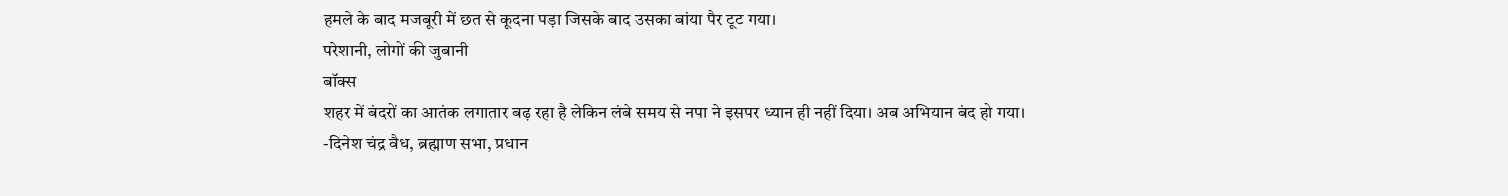हमले के बाद मजबूरी में छत से कूदना पड़ा जिसके बाद उसका बांया पैर टूट गया।
परेशानी, लोगों की जुबानी
बॉक्स
शहर में बंदरों का आतंक लगातार बढ़ रहा है लेकिन लंबे समय से नपा ने इसपर ध्यान ही नहीं दिया। अब अभियान बंद हो गया।
-दिनेश चंद्र वैध, ब्रह्माण सभा, प्रधान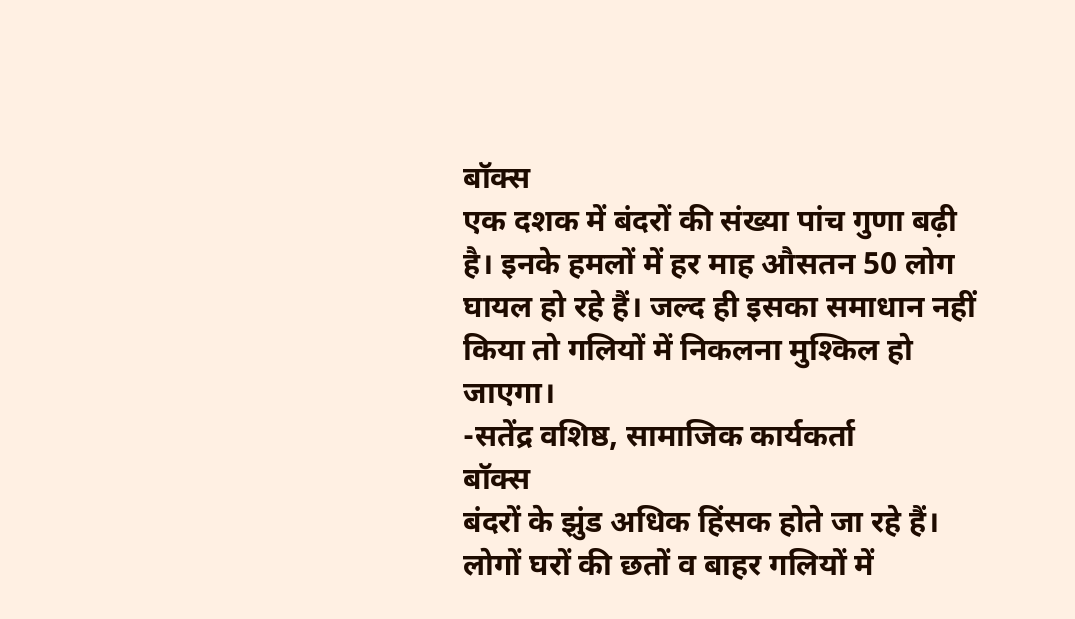बॉक्स
एक दशक में बंदरों की संख्या पांच गुणा बढ़ी है। इनके हमलों में हर माह औसतन 50 लोग घायल हो रहे हैं। जल्द ही इसका समाधान नहीं किया तो गलियों में निकलना मुश्किल हो जाएगा।
-सतेंद्र वशिष्ठ, सामाजिक कार्यकर्ता
बॉक्स
बंदरों के झुंड अधिक हिंसक होते जा रहे हैं। लोगों घरों की छतों व बाहर गलियों में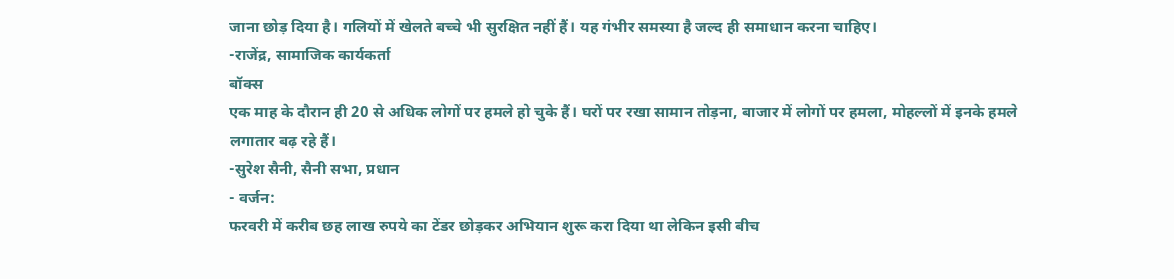जाना छोड़ दिया है। गलियों में खेलते बच्चे भी सुरक्षित नहीं हैं। यह गंभीर समस्या है जल्द ही समाधान करना चाहिए।
-राजेंद्र, सामाजिक कार्यकर्ता
बॉक्स
एक माह के दौरान ही 20 से अधिक लोगों पर हमले हो चुके हैं। घरों पर रखा सामान तोड़ना, बाजार में लोगों पर हमला, मोहल्लों में इनके हमले लगातार बढ़ रहे हैं।
-सुरेश सैनी, सैनी सभा, प्रधान
- वर्जन:
फरवरी में करीब छह लाख रुपये का टेंडर छोड़कर अभियान शुरू करा दिया था लेकिन इसी बीच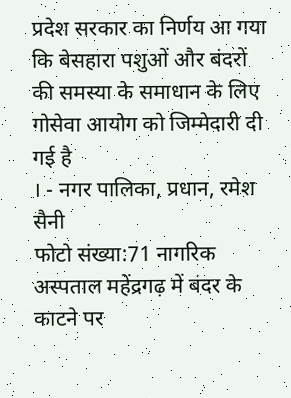प्रदेश सरकार का निर्णय आ गया कि बेसहारा पशुओं और बंदरों की समस्या के समाधान के लिए गोसेवा आयोग को जिम्मेदारी दी गई है
। - नगर पालिका, प्रधान, रमेश सैनी
फोटो संख्या:71 नागरिक अस्पताल महेंद्रगढ़ में बंदर के काटने पर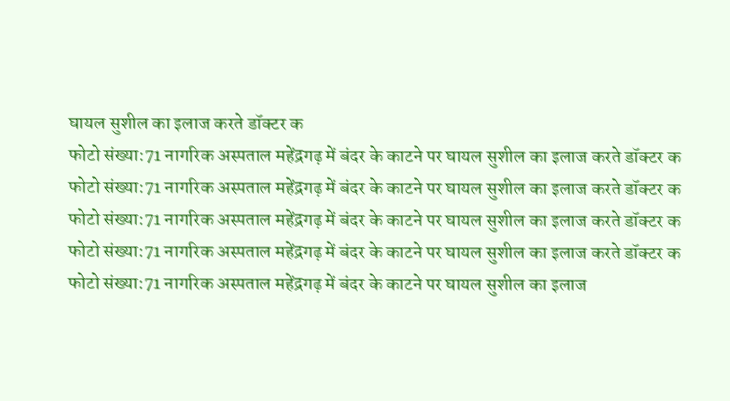घायल सुशील का इलाज करते डॉक्टर क
फोटो संख्या:71 नागरिक अस्पताल महेंद्रगढ़ में बंदर के काटने पर घायल सुशील का इलाज करते डॉक्टर क
फोटो संख्या:71 नागरिक अस्पताल महेंद्रगढ़ में बंदर के काटने पर घायल सुशील का इलाज करते डॉक्टर क
फोटो संख्या:71 नागरिक अस्पताल महेंद्रगढ़ में बंदर के काटने पर घायल सुशील का इलाज करते डॉक्टर क
फोटो संख्या:71 नागरिक अस्पताल महेंद्रगढ़ में बंदर के काटने पर घायल सुशील का इलाज करते डॉक्टर क
फोटो संख्या:71 नागरिक अस्पताल महेंद्रगढ़ में बंदर के काटने पर घायल सुशील का इलाज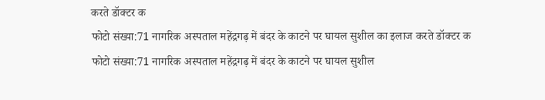करते डॉक्टर क
फोटो संख्या:71 नागरिक अस्पताल महेंद्रगढ़ में बंदर के काटने पर घायल सुशील का इलाज करते डॉक्टर क
फोटो संख्या:71 नागरिक अस्पताल महेंद्रगढ़ में बंदर के काटने पर घायल सुशील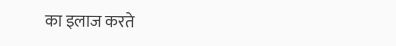का इलाज करते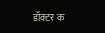डॉक्टर क